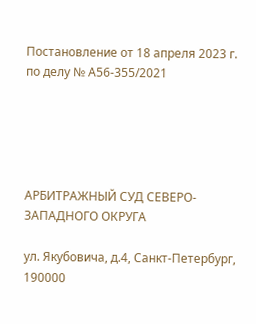Постановление от 18 апреля 2023 г. по делу № А56-355/2021





АРБИТРАЖНЫЙ СУД СЕВЕРО-ЗАПАДНОГО ОКРУГА

ул. Якубовича, д.4, Санкт-Петербург, 190000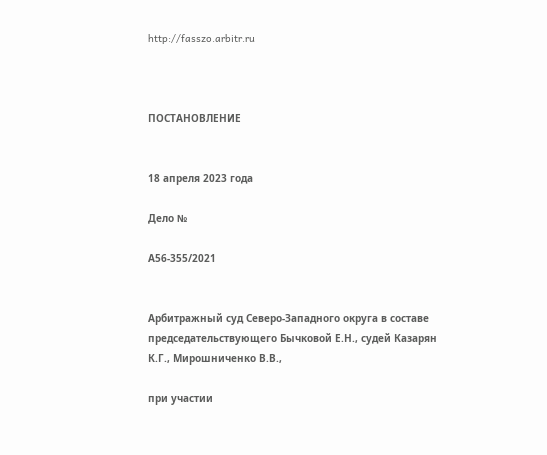http://fasszo.arbitr.ru



ПОСТАНОВЛЕНИЕ


18 апреля 2023 года

Дело №

А56-355/2021


Арбитражный суд Северо-Западного округа в составе председательствующего Бычковой Е.Н., судей Казарян К.Г., Мирошниченко В.В.,

при участии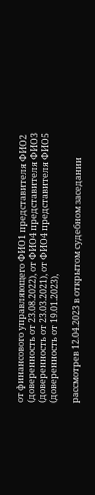от финансового управляющего ФИО1 представителя ФИО2 (доверенность от 23.08.2022), от ФИО4 представителя ФИО3 (доверенность от 23.03.2021), от ФИО4 представителя ФИО5 (доверенность от 19.01.2023),

рассмотрев 12.04.2023 в открытом судебном заседании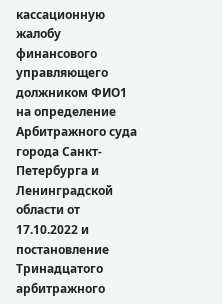кассационную жалобу финансового управляющего должником ФИО1 на определение Арбитражного суда города Санкт-Петербурга и Ленинградской области от 17.10.2022 и постановление Тринадцатого арбитражного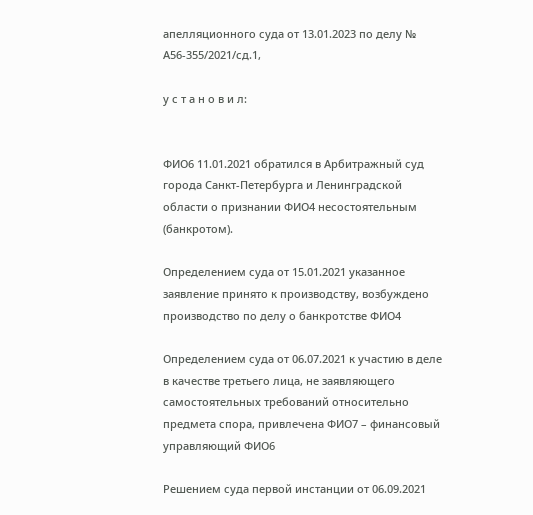апелляционного суда от 13.01.2023 по делу № А56-355/2021/сд.1,

у с т а н о в и л:


ФИО6 11.01.2021 обратился в Арбитражный суд города Санкт-Петербурга и Ленинградской области о признании ФИО4 несостоятельным (банкротом).

Определением суда от 15.01.2021 указанное заявление принято к производству, возбуждено производство по делу о банкротстве ФИО4

Определением суда от 06.07.2021 к участию в деле в качестве третьего лица, не заявляющего самостоятельных требований относительно предмета спора, привлечена ФИО7 – финансовый управляющий ФИО6

Решением суда первой инстанции от 06.09.2021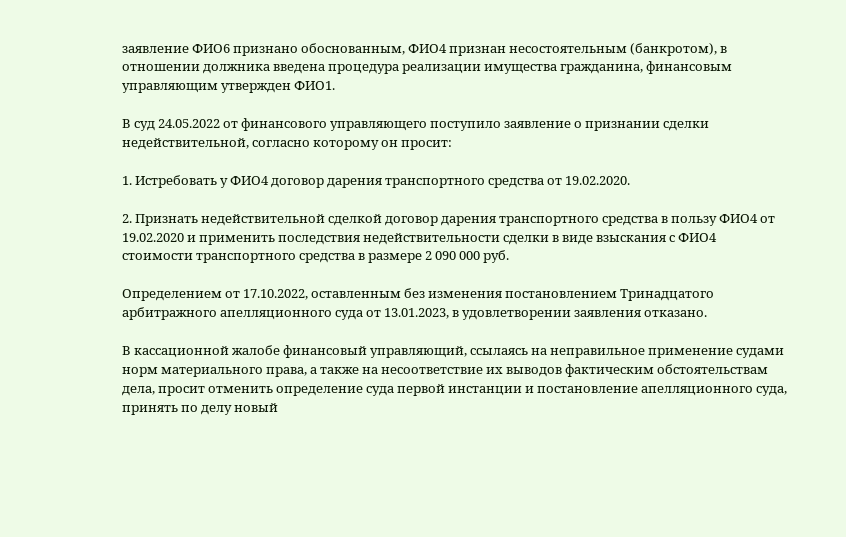заявление ФИО6 признано обоснованным, ФИО4 признан несостоятельным (банкротом), в отношении должника введена процедура реализации имущества гражданина, финансовым управляющим утвержден ФИО1.

В суд 24.05.2022 от финансового управляющего поступило заявление о признании сделки недействительной, согласно которому он просит:

1. Истребовать у ФИО4 договор дарения транспортного средства от 19.02.2020.

2. Признать недействительной сделкой договор дарения транспортного средства в пользу ФИО4 от 19.02.2020 и применить последствия недействительности сделки в виде взыскания с ФИО4 стоимости транспортного средства в размере 2 090 000 руб.

Определением от 17.10.2022, оставленным без изменения постановлением Тринадцатого арбитражного апелляционного суда от 13.01.2023, в удовлетворении заявления отказано.

В кассационной жалобе финансовый управляющий, ссылаясь на неправильное применение судами норм материального права, а также на несоответствие их выводов фактическим обстоятельствам дела, просит отменить определение суда первой инстанции и постановление апелляционного суда, принять по делу новый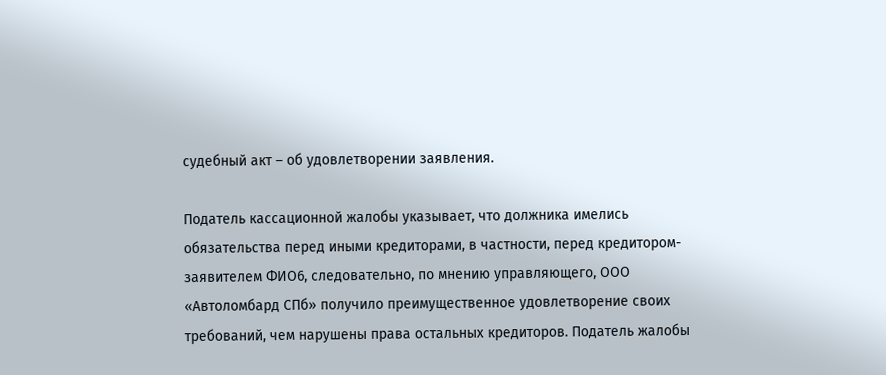судебный акт – об удовлетворении заявления.

Податель кассационной жалобы указывает, что должника имелись обязательства перед иными кредиторами, в частности, перед кредитором-заявителем ФИО6, следовательно, по мнению управляющего, ООО «Автоломбард СПб» получило преимущественное удовлетворение своих требований, чем нарушены права остальных кредиторов. Податель жалобы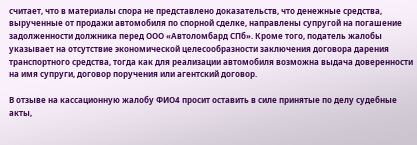считает, что в материалы спора не представлено доказательств, что денежные средства, вырученные от продажи автомобиля по спорной сделке, направлены супругой на погашение задолженности должника перед ООО «Автоломбард СПб». Кроме того, податель жалобы указывает на отсутствие экономической целесообразности заключения договора дарения транспортного средства, тогда как для реализации автомобиля возможна выдача доверенности на имя супруги, договор поручения или агентский договор.

В отзыве на кассационную жалобу ФИО4 просит оставить в силе принятые по делу судебные акты,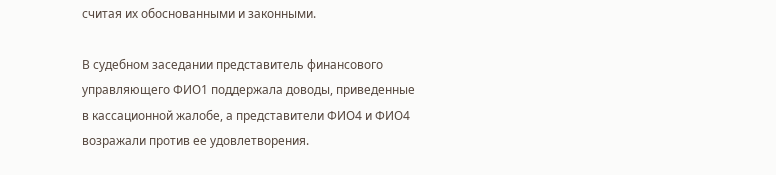считая их обоснованными и законными.

В судебном заседании представитель финансового управляющего ФИО1 поддержала доводы, приведенные в кассационной жалобе, а представители ФИО4 и ФИО4 возражали против ее удовлетворения.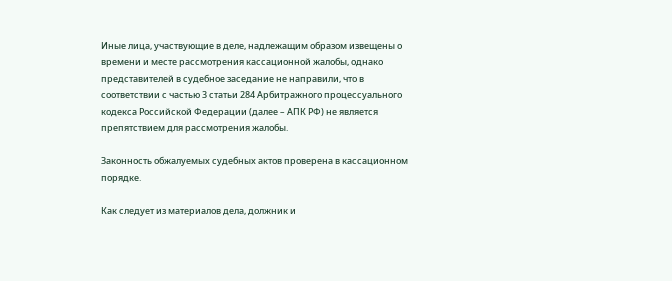Иные лица, участвующие в деле, надлежащим образом извещены о времени и месте рассмотрения кассационной жалобы, однако представителей в судебное заседание не направили, что в соответствии с частью 3 статьи 284 Арбитражного процессуального кодекса Российской Федерации (далее – АПК РФ) не является препятствием для рассмотрения жалобы.

Законность обжалуемых судебных актов проверена в кассационном порядке.

Как следует из материалов дела, должник и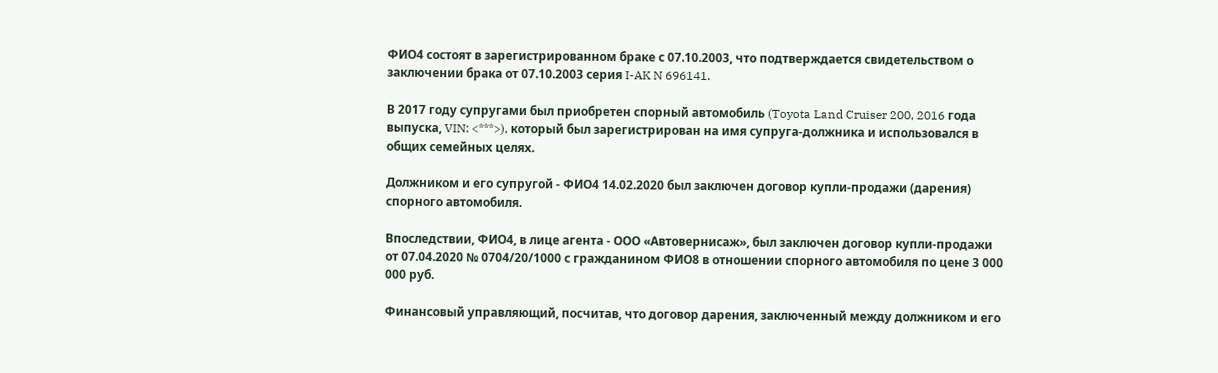ФИО4 состоят в зарегистрированном браке с 07.10.2003, что подтверждается свидетельством о заключении брака от 07.10.2003 серия I-AK N 696141.

В 2017 году супругами был приобретен спорный автомобиль (Toyota Land Cruiser 200, 2016 года выпуска, VIN: <***>), который был зарегистрирован на имя супруга-должника и использовался в общих семейных целях.

Должником и его супругой - ФИО4 14.02.2020 был заключен договор купли-продажи (дарения) спорного автомобиля.

Впоследствии, ФИО4, в лице агента - ООО «Автовернисаж», был заключен договор купли-продажи от 07.04.2020 № 0704/20/1000 с гражданином ФИО8 в отношении спорного автомобиля по цене 3 000 000 руб.

Финансовый управляющий, посчитав, что договор дарения, заключенный между должником и его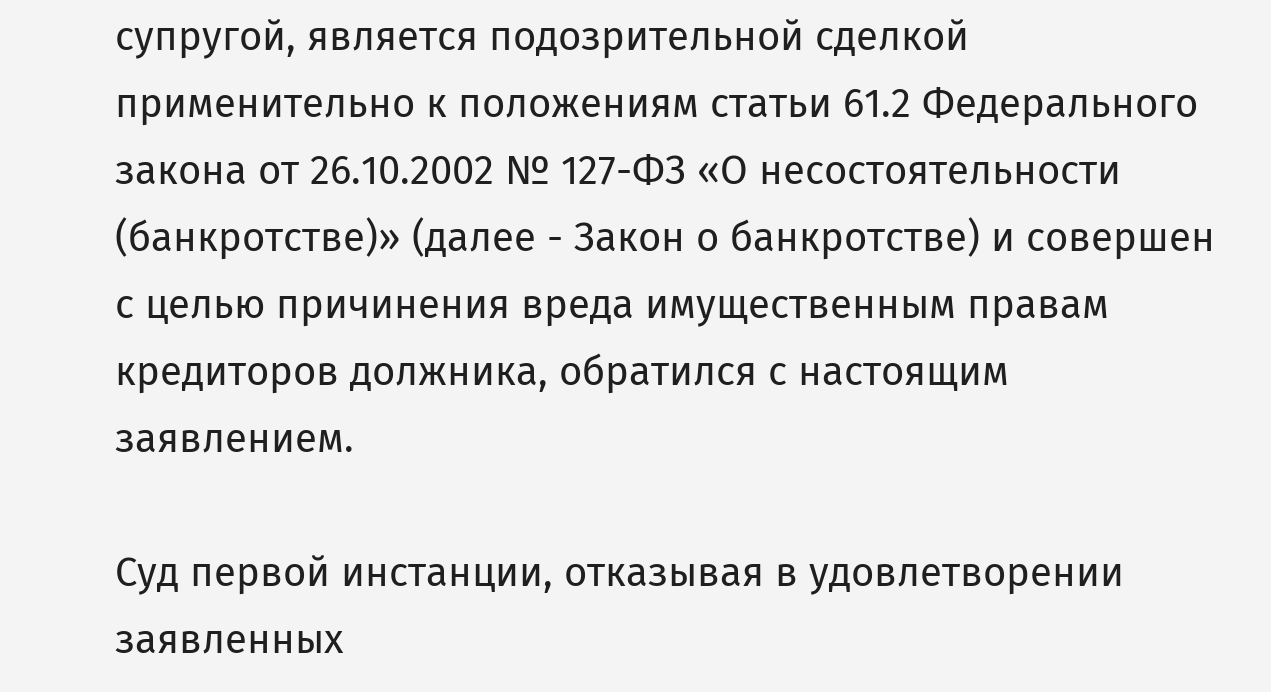супругой, является подозрительной сделкой применительно к положениям статьи 61.2 Федерального закона от 26.10.2002 № 127-ФЗ «О несостоятельности (банкротстве)» (далее - Закон о банкротстве) и совершен с целью причинения вреда имущественным правам кредиторов должника, обратился с настоящим заявлением.

Суд первой инстанции, отказывая в удовлетворении заявленных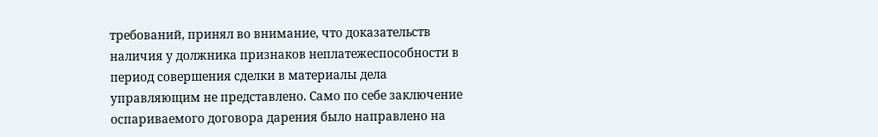требований, принял во внимание, что доказательств наличия у должника признаков неплатежеспособности в период совершения сделки в материалы дела управляющим не представлено. Само по себе заключение оспариваемого договора дарения было направлено на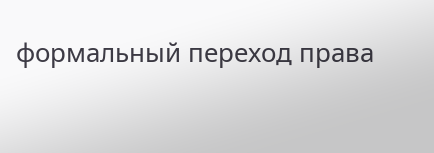формальный переход права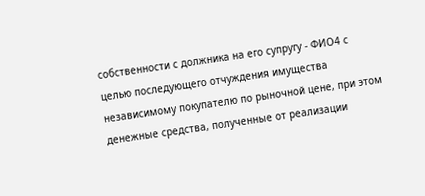собственности с должника на его супругу - ФИО4 с целью последующего отчуждения имущества независимому покупателю по рыночной цене, при этом денежные средства, полученные от реализации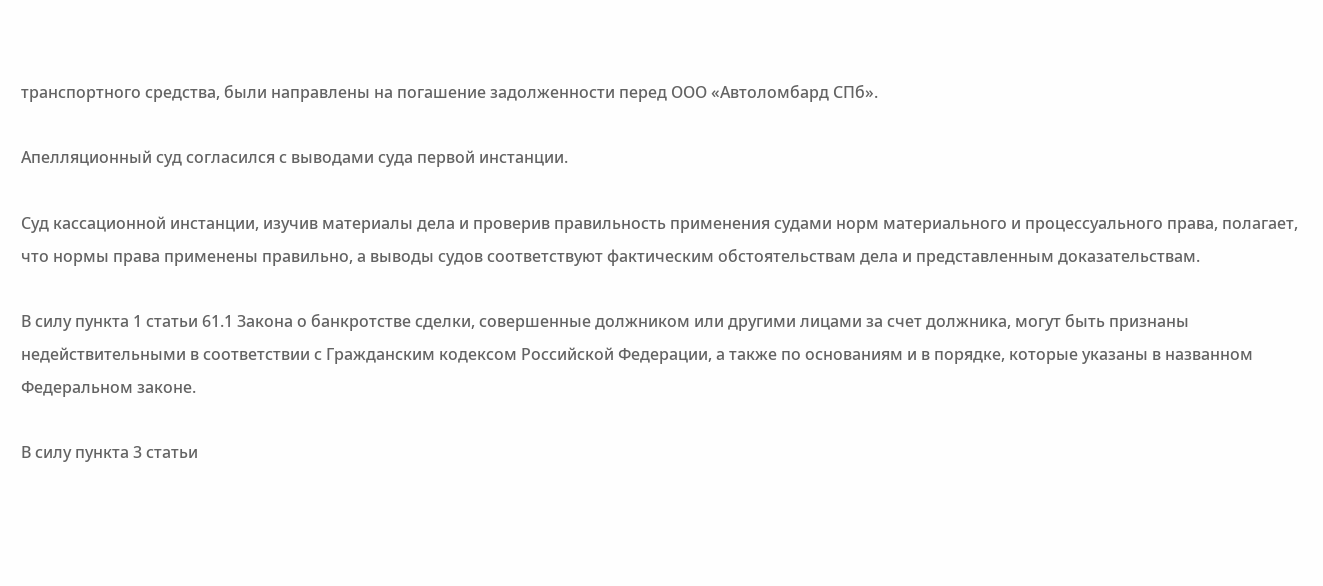транспортного средства, были направлены на погашение задолженности перед ООО «Автоломбард СПб».

Апелляционный суд согласился с выводами суда первой инстанции.

Суд кассационной инстанции, изучив материалы дела и проверив правильность применения судами норм материального и процессуального права, полагает, что нормы права применены правильно, а выводы судов соответствуют фактическим обстоятельствам дела и представленным доказательствам.

В силу пункта 1 статьи 61.1 Закона о банкротстве сделки, совершенные должником или другими лицами за счет должника, могут быть признаны недействительными в соответствии с Гражданским кодексом Российской Федерации, а также по основаниям и в порядке, которые указаны в названном Федеральном законе.

В силу пункта 3 статьи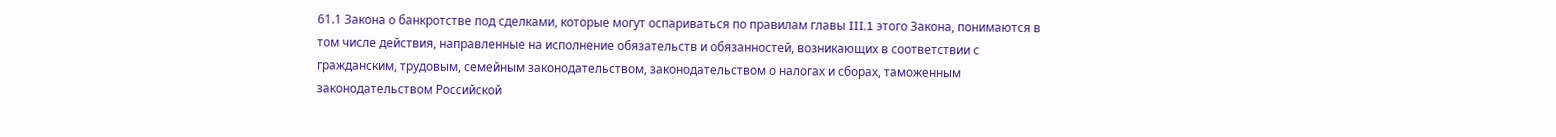61.1 Закона о банкротстве под сделками, которые могут оспариваться по правилам главы III.1 этого Закона, понимаются в том числе действия, направленные на исполнение обязательств и обязанностей, возникающих в соответствии с гражданским, трудовым, семейным законодательством, законодательством о налогах и сборах, таможенным законодательством Российской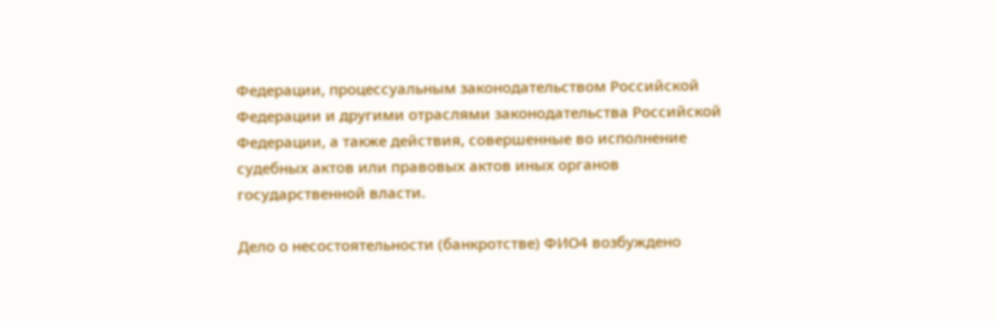Федерации, процессуальным законодательством Российской Федерации и другими отраслями законодательства Российской Федерации, а также действия, совершенные во исполнение судебных актов или правовых актов иных органов государственной власти.

Дело о несостоятельности (банкротстве) ФИО4 возбуждено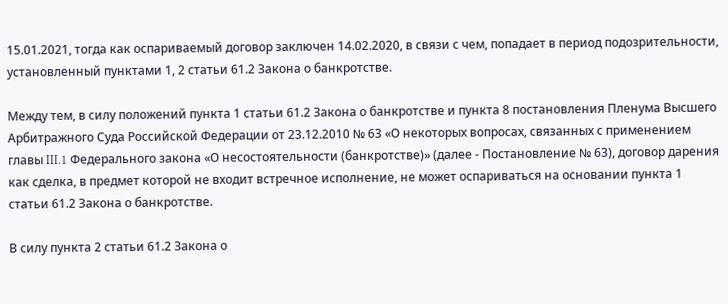15.01.2021, тогда как оспариваемый договор заключен 14.02.2020, в связи с чем, попадает в период подозрительности, установленный пунктами 1, 2 статьи 61.2 Закона о банкротстве.

Между тем, в силу положений пункта 1 статьи 61.2 Закона о банкротстве и пункта 8 постановления Пленума Высшего Арбитражного Суда Российской Федерации от 23.12.2010 № 63 «О некоторых вопросах, связанных с применением главы III.1 Федерального закона «О несостоятельности (банкротстве)» (далее - Постановление № 63), договор дарения как сделка, в предмет которой не входит встречное исполнение, не может оспариваться на основании пункта 1 статьи 61.2 Закона о банкротстве.

В силу пункта 2 статьи 61.2 Закона о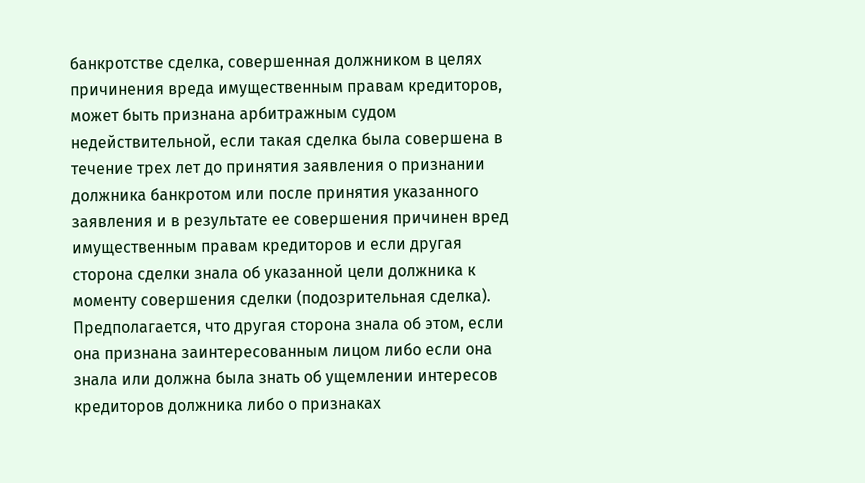банкротстве сделка, совершенная должником в целях причинения вреда имущественным правам кредиторов, может быть признана арбитражным судом недействительной, если такая сделка была совершена в течение трех лет до принятия заявления о признании должника банкротом или после принятия указанного заявления и в результате ее совершения причинен вред имущественным правам кредиторов и если другая сторона сделки знала об указанной цели должника к моменту совершения сделки (подозрительная сделка). Предполагается, что другая сторона знала об этом, если она признана заинтересованным лицом либо если она знала или должна была знать об ущемлении интересов кредиторов должника либо о признаках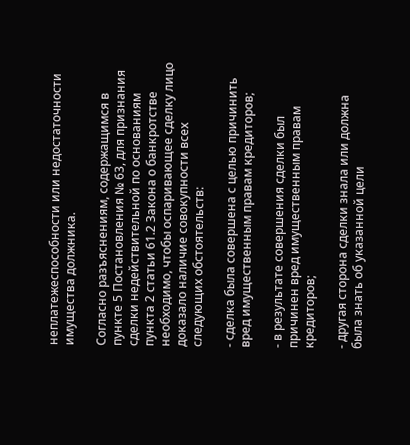неплатежеспособности или недостаточности имущества должника.

Согласно разъяснениям, содержащимся в пункте 5 Постановления № 63, для признания сделки недействительной по основаниям пункта 2 статьи 61.2 Закона о банкротстве необходимо, чтобы оспаривающее сделку лицо доказало наличие совокупности всех следующих обстоятельств:

- сделка была совершена с целью причинить вред имущественным правам кредиторов;

- в результате совершения сделки был причинен вред имущественным правам кредиторов;

- другая сторона сделки знала или должна была знать об указанной цели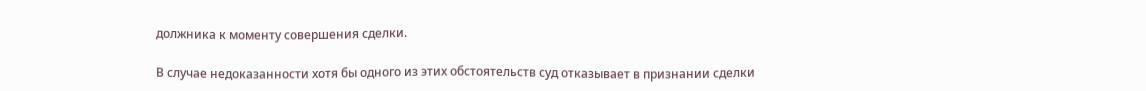должника к моменту совершения сделки.

В случае недоказанности хотя бы одного из этих обстоятельств суд отказывает в признании сделки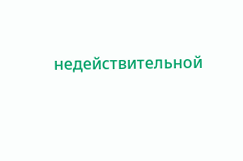недействительной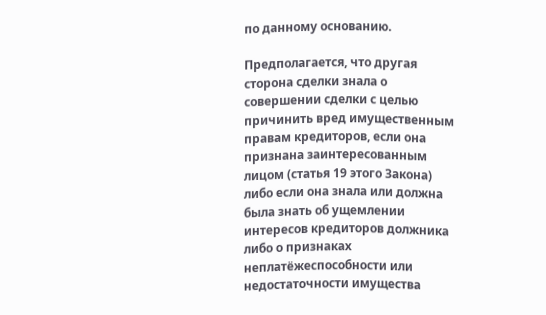по данному основанию.

Предполагается, что другая сторона сделки знала о совершении сделки с целью причинить вред имущественным правам кредиторов, если она признана заинтересованным лицом (статья 19 этого Закона) либо если она знала или должна была знать об ущемлении интересов кредиторов должника либо о признаках неплатёжеспособности или недостаточности имущества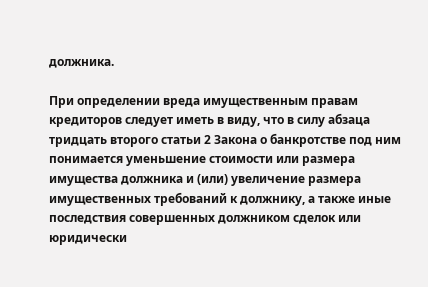должника.

При определении вреда имущественным правам кредиторов следует иметь в виду, что в силу абзаца тридцать второго статьи 2 Закона о банкротстве под ним понимается уменьшение стоимости или размера имущества должника и (или) увеличение размера имущественных требований к должнику, а также иные последствия совершенных должником сделок или юридически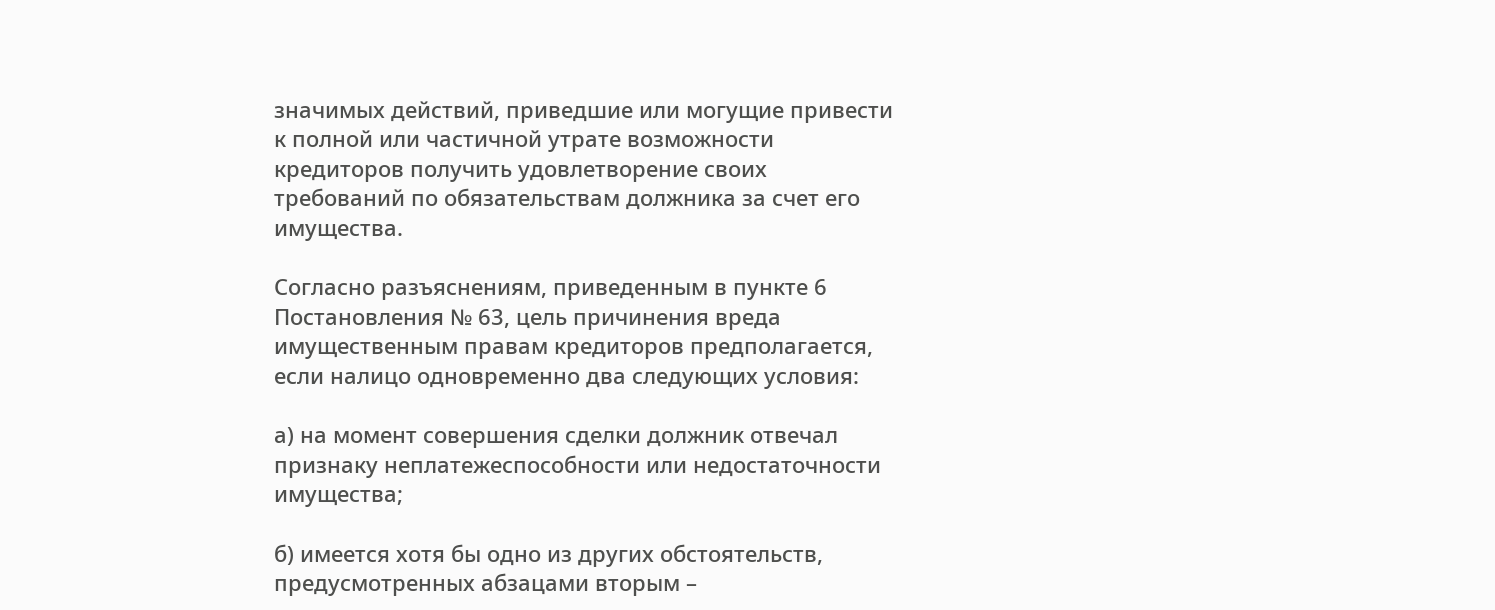значимых действий, приведшие или могущие привести к полной или частичной утрате возможности кредиторов получить удовлетворение своих требований по обязательствам должника за счет его имущества.

Согласно разъяснениям, приведенным в пункте 6 Постановления № 63, цель причинения вреда имущественным правам кредиторов предполагается, если налицо одновременно два следующих условия:

а) на момент совершения сделки должник отвечал признаку неплатежеспособности или недостаточности имущества;

б) имеется хотя бы одно из других обстоятельств, предусмотренных абзацами вторым –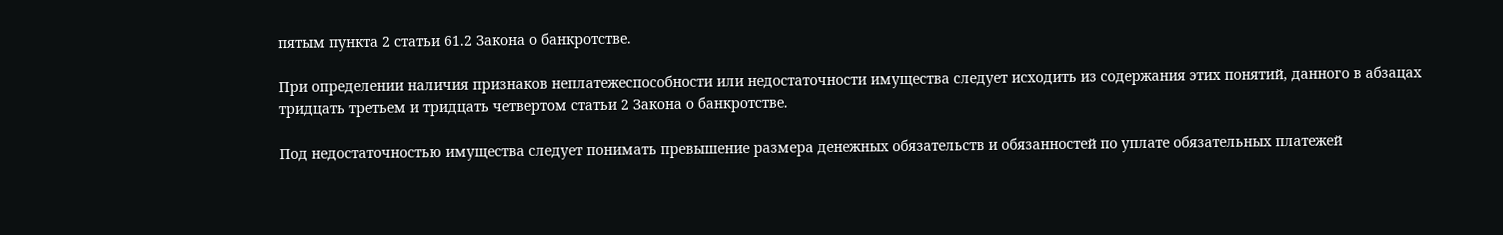пятым пункта 2 статьи 61.2 Закона о банкротстве.

При определении наличия признаков неплатежеспособности или недостаточности имущества следует исходить из содержания этих понятий, данного в абзацах тридцать третьем и тридцать четвертом статьи 2 Закона о банкротстве.

Под недостаточностью имущества следует понимать превышение размера денежных обязательств и обязанностей по уплате обязательных платежей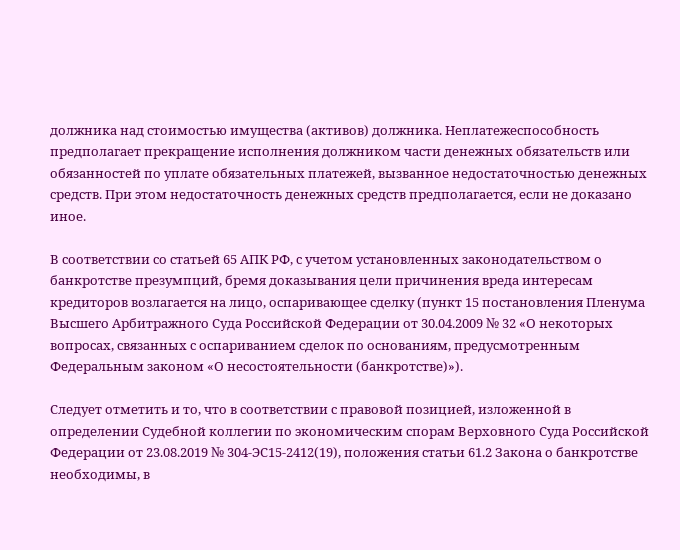должника над стоимостью имущества (активов) должника. Неплатежеспособность предполагает прекращение исполнения должником части денежных обязательств или обязанностей по уплате обязательных платежей, вызванное недостаточностью денежных средств. При этом недостаточность денежных средств предполагается, если не доказано иное.

В соответствии со статьей 65 АПК РФ, с учетом установленных законодательством о банкротстве презумпций, бремя доказывания цели причинения вреда интересам кредиторов возлагается на лицо, оспаривающее сделку (пункт 15 постановления Пленума Высшего Арбитражного Суда Российской Федерации от 30.04.2009 № 32 «О некоторых вопросах, связанных с оспариванием сделок по основаниям, предусмотренным Федеральным законом «О несостоятельности (банкротстве)»).

Следует отметить и то, что в соответствии с правовой позицией, изложенной в определении Судебной коллегии по экономическим спорам Верховного Суда Российской Федерации от 23.08.2019 № 304-ЭС15-2412(19), положения статьи 61.2 Закона о банкротстве необходимы, в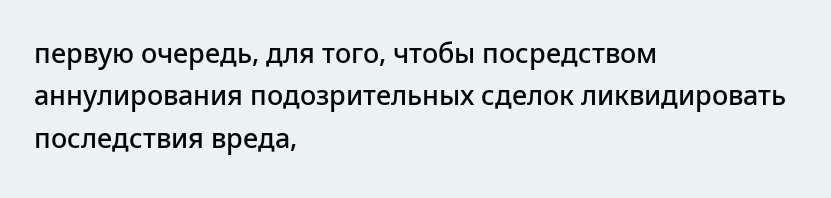первую очередь, для того, чтобы посредством аннулирования подозрительных сделок ликвидировать последствия вреда,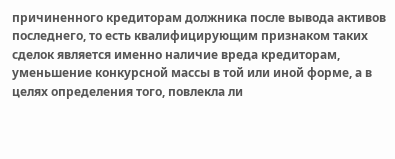причиненного кредиторам должника после вывода активов последнего, то есть квалифицирующим признаком таких сделок является именно наличие вреда кредиторам, уменьшение конкурсной массы в той или иной форме, а в целях определения того, повлекла ли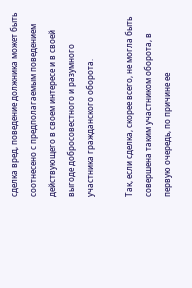сделка вред, поведение должника может быть соотнесено с предполагаемым поведением действующего в своем интересе и в своей выгоде добросовестного и разумного участника гражданского оборота.

Так, если сделка, скорее всего, не могла быть совершена таким участником оборота, в первую очередь, по причине ее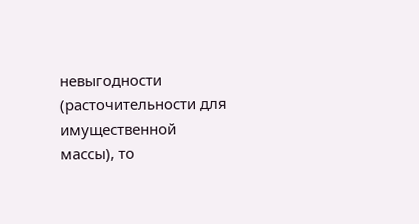невыгодности (расточительности для имущественной массы), то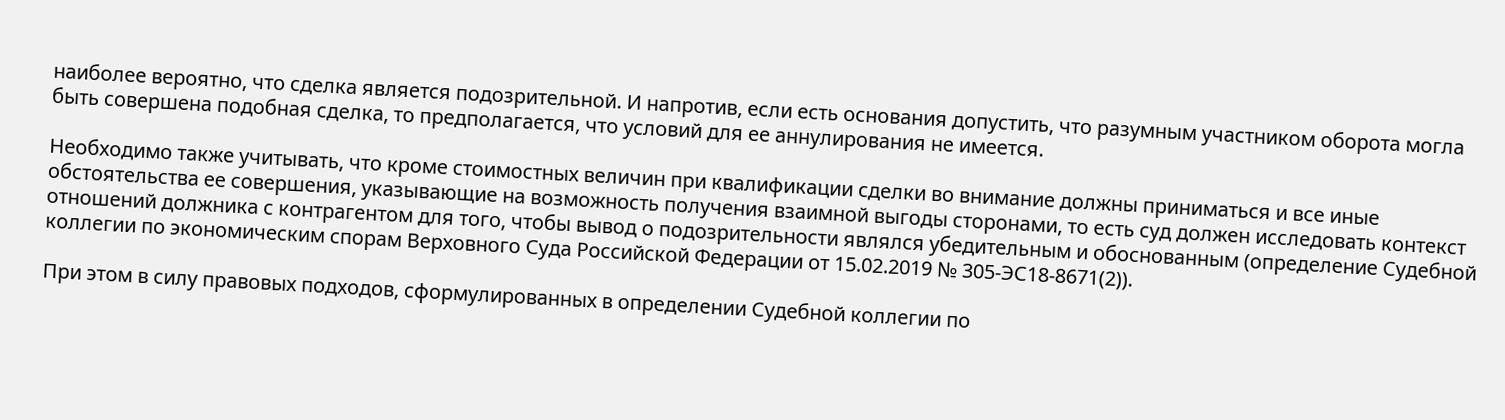наиболее вероятно, что сделка является подозрительной. И напротив, если есть основания допустить, что разумным участником оборота могла быть совершена подобная сделка, то предполагается, что условий для ее аннулирования не имеется.

Необходимо также учитывать, что кроме стоимостных величин при квалификации сделки во внимание должны приниматься и все иные обстоятельства ее совершения, указывающие на возможность получения взаимной выгоды сторонами, то есть суд должен исследовать контекст отношений должника с контрагентом для того, чтобы вывод о подозрительности являлся убедительным и обоснованным (определение Судебной коллегии по экономическим спорам Верховного Суда Российской Федерации от 15.02.2019 № 305-ЭС18-8671(2)).

При этом в силу правовых подходов, сформулированных в определении Судебной коллегии по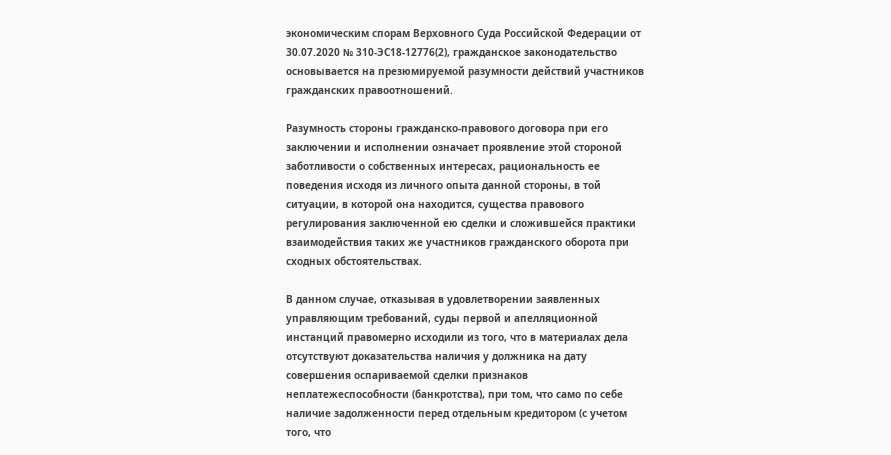экономическим спорам Верховного Суда Российской Федерации от 30.07.2020 № 310-ЭС18-12776(2), гражданское законодательство основывается на презюмируемой разумности действий участников гражданских правоотношений.

Разумность стороны гражданско-правового договора при его заключении и исполнении означает проявление этой стороной заботливости о собственных интересах, рациональность ее поведения исходя из личного опыта данной стороны, в той ситуации, в которой она находится, существа правового регулирования заключенной ею сделки и сложившейся практики взаимодействия таких же участников гражданского оборота при сходных обстоятельствах.

В данном случае, отказывая в удовлетворении заявленных управляющим требований, суды первой и апелляционной инстанций правомерно исходили из того, что в материалах дела отсутствуют доказательства наличия у должника на дату совершения оспариваемой сделки признаков неплатежеспособности (банкротства), при том, что само по себе наличие задолженности перед отдельным кредитором (с учетом того, что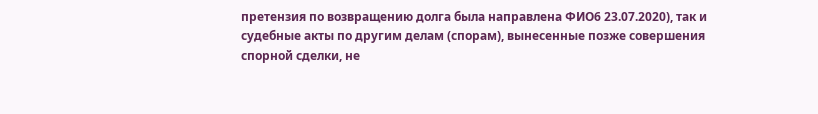претензия по возвращению долга была направлена ФИО6 23.07.2020), так и судебные акты по другим делам (спорам), вынесенные позже совершения спорной сделки, не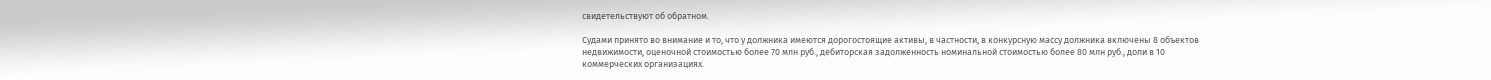свидетельствуют об обратном.

Судами принято во внимание и то, что у должника имеются дорогостоящие активы, в частности, в конкурсную массу должника включены 8 объектов недвижимости, оценочной стоимостью более 70 млн руб., дебиторская задолженность номинальной стоимостью более 80 млн руб., доли в 10 коммерческих организациях.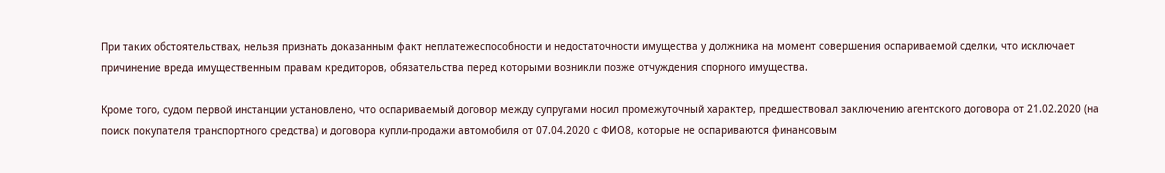При таких обстоятельствах, нельзя признать доказанным факт неплатежеспособности и недостаточности имущества у должника на момент совершения оспариваемой сделки, что исключает причинение вреда имущественным правам кредиторов, обязательства перед которыми возникли позже отчуждения спорного имущества.

Кроме того, судом первой инстанции установлено, что оспариваемый договор между супругами носил промежуточный характер, предшествовал заключению агентского договора от 21.02.2020 (на поиск покупателя транспортного средства) и договора купли-продажи автомобиля от 07.04.2020 с ФИО8, которые не оспариваются финансовым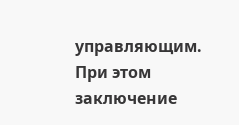управляющим. При этом заключение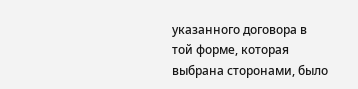указанного договора в той форме, которая выбрана сторонами, было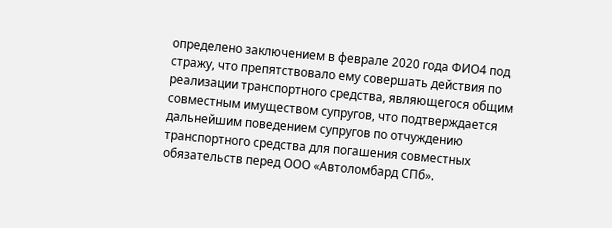определено заключением в феврале 2020 года ФИО4 под стражу, что препятствовало ему совершать действия по реализации транспортного средства, являющегося общим совместным имуществом супругов, что подтверждается дальнейшим поведением супругов по отчуждению транспортного средства для погашения совместных обязательств перед ООО «Автоломбард СПб».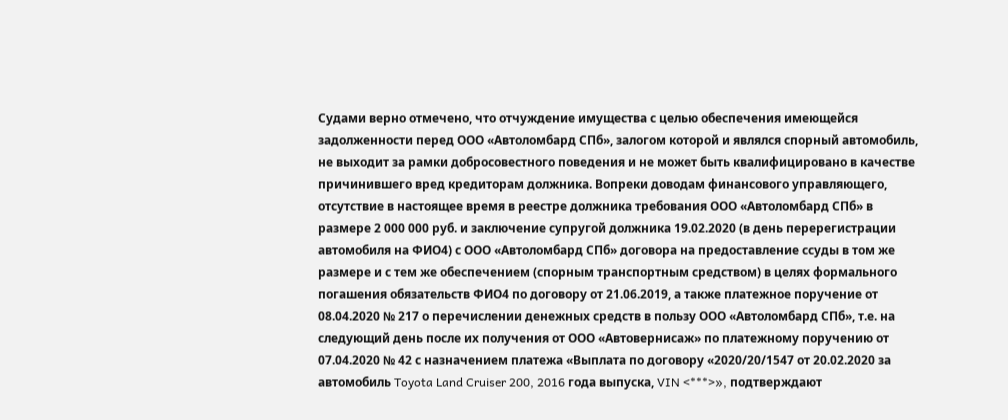Судами верно отмечено, что отчуждение имущества с целью обеспечения имеющейся задолженности перед ООО «Автоломбард СПб», залогом которой и являлся спорный автомобиль, не выходит за рамки добросовестного поведения и не может быть квалифицировано в качестве причинившего вред кредиторам должника. Вопреки доводам финансового управляющего, отсутствие в настоящее время в реестре должника требования ООО «Автоломбард СПб» в размере 2 000 000 руб. и заключение супругой должника 19.02.2020 (в день перерегистрации автомобиля на ФИО4) с ООО «Автоломбард СПб» договора на предоставление ссуды в том же размере и с тем же обеспечением (спорным транспортным средством) в целях формального погашения обязательств ФИО4 по договору от 21.06.2019, а также платежное поручение от 08.04.2020 № 217 о перечислении денежных средств в пользу ООО «Автоломбард СПб», т.е. на следующий день после их получения от ООО «Автовернисаж» по платежному поручению от 07.04.2020 № 42 с назначением платежа «Выплата по договору «2020/20/1547 от 20.02.2020 за автомобиль Toyota Land Cruiser 200, 2016 года выпуска, VIN <***>», подтверждают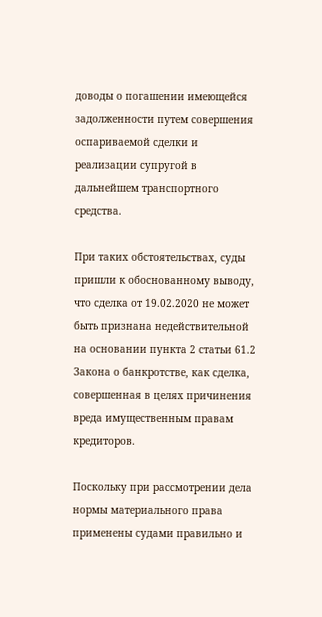доводы о погашении имеющейся задолженности путем совершения оспариваемой сделки и реализации супругой в дальнейшем транспортного средства.

При таких обстоятельствах, суды пришли к обоснованному выводу, что сделка от 19.02.2020 не может быть признана недействительной на основании пункта 2 статьи 61.2 Закона о банкротстве, как сделка, совершенная в целях причинения вреда имущественным правам кредиторов.

Поскольку при рассмотрении дела нормы материального права применены судами правильно и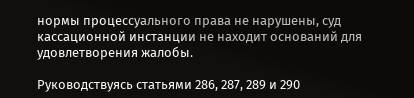нормы процессуального права не нарушены, суд кассационной инстанции не находит оснований для удовлетворения жалобы.

Руководствуясь статьями 286, 287, 289 и 290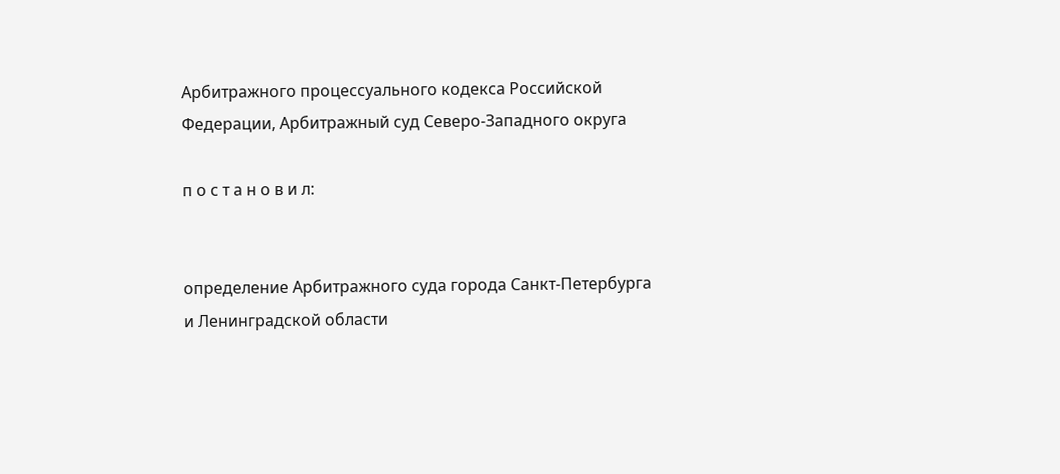Арбитражного процессуального кодекса Российской Федерации, Арбитражный суд Северо-Западного округа

п о с т а н о в и л:


определение Арбитражного суда города Санкт-Петербурга и Ленинградской области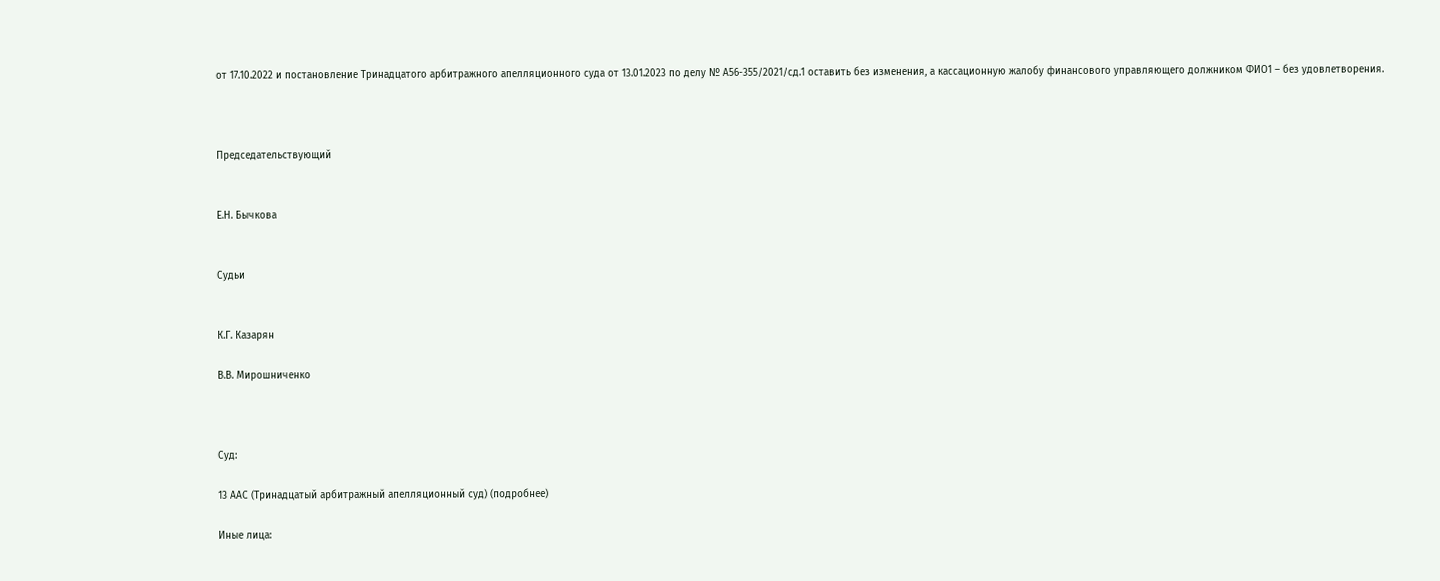от 17.10.2022 и постановление Тринадцатого арбитражного апелляционного суда от 13.01.2023 по делу № А56-355/2021/сд.1 оставить без изменения, а кассационную жалобу финансового управляющего должником ФИО1 – без удовлетворения.



Председательствующий


Е.Н. Бычкова


Судьи


К.Г. Казарян

В.В. Мирошниченко



Суд:

13 ААС (Тринадцатый арбитражный апелляционный суд) (подробнее)

Иные лица: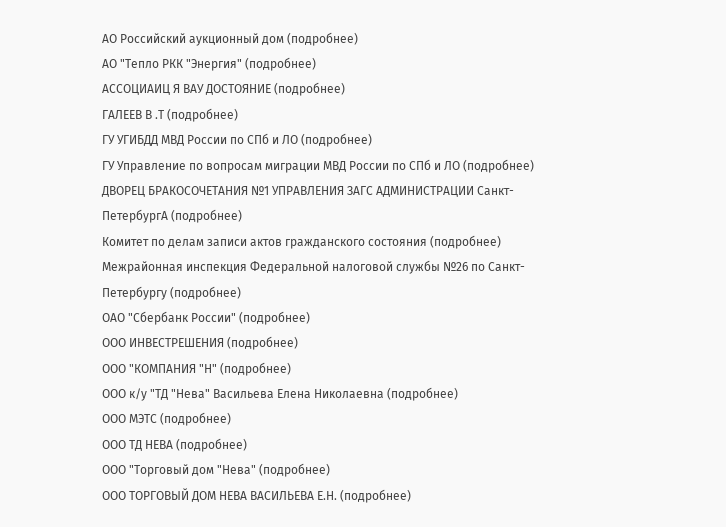АО Российский аукционный дом (подробнее)
АО "Тепло РКК "Энергия" (подробнее)
АССОЦИАИЦ Я ВАУ ДОСТОЯНИЕ (подробнее)
ГАЛЕЕВ В .Т (подробнее)
ГУ УГИБДД МВД России по СПб и ЛО (подробнее)
ГУ Управление по вопросам миграции МВД России по СПб и ЛО (подробнее)
ДВОРЕЦ БРАКОСОЧЕТАНИЯ №1 УПРАВЛЕНИЯ ЗАГС АДМИНИСТРАЦИИ Санкт-ПетербургА (подробнее)
Комитет по делам записи актов гражданского состояния (подробнее)
Межрайонная инспекция Федеральной налоговой службы №26 по Санкт-Петербургу (подробнее)
ОАО "Сбербанк России" (подробнее)
ООО ИНВЕСТРЕШЕНИЯ (подробнее)
ООО "КОМПАНИЯ "Н" (подробнее)
ООО к/у "ТД "Нева" Васильева Елена Николаевна (подробнее)
ООО МЭТС (подробнее)
ООО ТД НЕВА (подробнее)
ООО "Торговый дом "Нева" (подробнее)
ООО ТОРГОВЫЙ ДОМ НЕВА ВАСИЛЬЕВА Е.Н. (подробнее)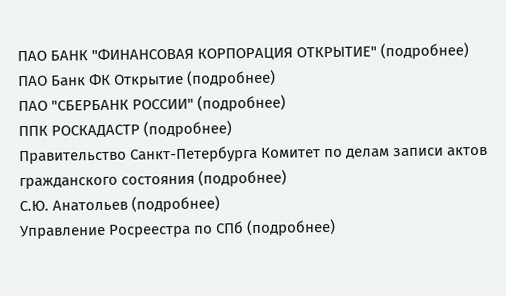ПАО БАНК "ФИНАНСОВАЯ КОРПОРАЦИЯ ОТКРЫТИЕ" (подробнее)
ПАО Банк ФК Открытие (подробнее)
ПАО "СБЕРБАНК РОССИИ" (подробнее)
ППК РОСКАДАСТР (подробнее)
Правительство Санкт-Петербурга Комитет по делам записи актов гражданского состояния (подробнее)
С.Ю. Анатольев (подробнее)
Управление Росреестра по СПб (подробнее)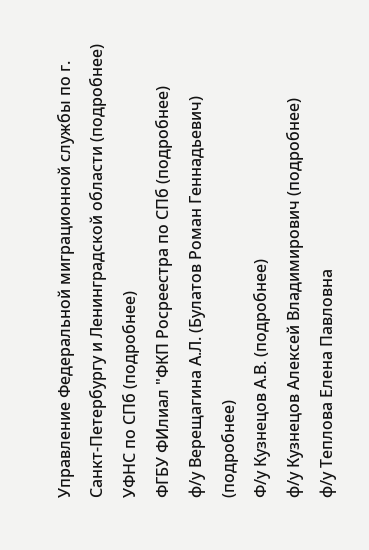Управление Федеральной миграционной службы по г. Санкт-Петербургу и Ленинградской области (подробнее)
УФНС по СПб (подробнее)
ФГБУ ФИлиал "ФКП Росреестра по СПб (подробнее)
ф/у Верещагина А.Л. (Булатов Роман Геннадьевич) (подробнее)
Ф/у Кузнецов А.В. (подробнее)
ф/у Кузнецов Алексей Владимирович (подробнее)
ф/у Теплова Елена Павловна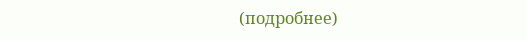(подробнее)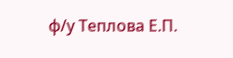ф/у Теплова Е.П.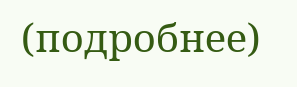(подробнее)